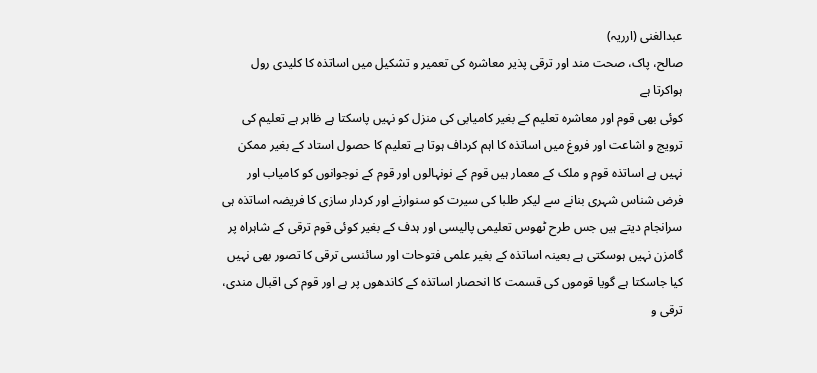عبدالغنی (ارریہ)
صالح، پاک، صحت مند اور ترقی پذیر معاشرہ کی تعمیر و تشکیل میں اساتذہ کا کلیدی رول ہواکرتا ہے
کوئی بھی قوم اور معاشرہ تعلیم کے بغیر کامیابی کی منزل کو نہیں پاسکتا ہے ظاہر ہے تعلیم کی ترویج و اشاعت اور فروغ میں اساتذہ کا اہم کرداف ہوتا ہے تعلیم کا حصول استاد کے بغیر ممکن نہیں ہے اساتذہ قوم و ملک کے معمار ہیں قوم کے نونہالوں اور قوم کے نوجوانوں کو کامیاب اور فرض شناس شہری بنانے سے لیکر طلبا کی سیرت کو سنوارنے اور کردار سازی کا فریضہ اساتذہ ہی سرانجام دیتے ہیں جس طرح ٹھوس تعلیمی پالیسی اور ہدف کے بغیر کوئی قوم ترقی کے شاہراہ پر گامزن نہیں ہوسکتی ہے بعینہ اساتذہ کے بغیر علمی فتوحات اور سائنسی ترقی کا تصور بھی نہیں کیا جاسکتا ہے گویا قوموں کی قسمت کا انحصار اساتذہ کے کاندھوں پر ہے اور قوم کی اقبال مندی، ترقی و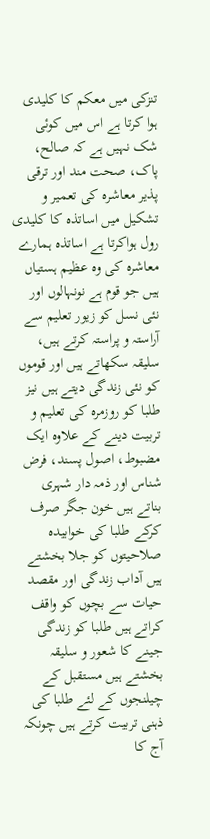تنزکی میں معکم کا کلیدی ہوا کرتا ہے اس میں کوئی شک نہیں ہے کہ صالح، پاک، صحت مند اور ترقی پذیر معاشرہ کی تعمیر و تشکیل میں اساتذہ کا کلیدی رول ہواکرتا ہے اساتذہ ہمارے معاشرہ کی وہ عظیم ہستیاں ہیں جو قوم ہے نونہالوں اور نئی نسل کو زیور تعلیم سے آراستہ و پراستہ کرتے ہیں، سلیقہ سکھاتے ہیں اور قوموں کو نئی زندگی دیتے ہیں نیز طلبا کو روزمرہ کی تعلیم و تربیت دینے کے علاوہ ایک مضبوط، اصول پسند، فرض شناس اور ذمہ دار شہری بناتے ہیں خون جگر صرف کرکے طلبا کی خوابیدہ صلاحیتوں کو جلا بخشتے ہیں آداب زندگی اور مقصد حیات سے بچوں کو واقف کراتے ہیں طلبا کو زندگی جینے کا شعور و سلیقہ بخشتے ہیں مستقبل کے چیلنجوں کے لئے طلبا کی ذہنی تربیت کرتے ہیں چونکہ آج کا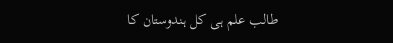طالب علم ہی کل ہندوستان کا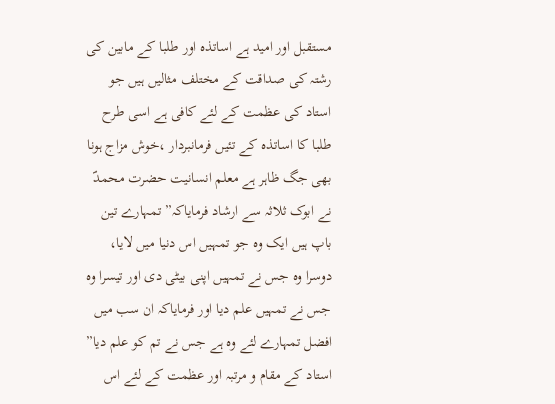مستقبل اور امید ہے اساتذہ اور طلبا کے مابین کی رشتہ کی صداقت کے مختلف مثالیں ہیں جو استاد کی عظمت کے لئے کافی ہے اسی طرح طلبا کا اساتذہ کے تئیں فرمانبردار ،خوش مزاج ہونا بھی جگ ظاہر ہے معلم انسانیت حضرت محمدؐ نے ابوک ثلاثہ سے ارشاد فرمایاکہ” تمہارے تین باپ ہیں ایک وہ جو تمہیں اس دنیا میں لایا، دوسرا وہ جس نے تمہیں اپنی بیٹی دی اور تیسرا وہ جس نے تمہیں علم دیا اور فرمایاکہ ان سب میں افضل تمہارے لئے وہ ہے جس نے تم کو علم دیا” استاد کے مقام و مرتبہ اور عظمت کے لئے اس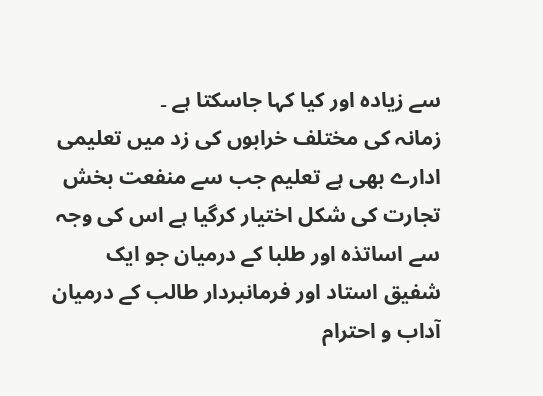سے زیادہ اور کیا کہا جاسکتا ہے ۔
زمانہ کی مختلف خرابوں کی زد میں تعلیمی ادارے بھی ہے تعلیم جب سے منفعت بخش تجارت کی شکل اختیار کرگیا ہے اس کی وجہ سے اساتذہ اور طلبا کے درمیان جو ایک شفیق استاد اور فرمانبردار طالب کے درمیان آداب و احترام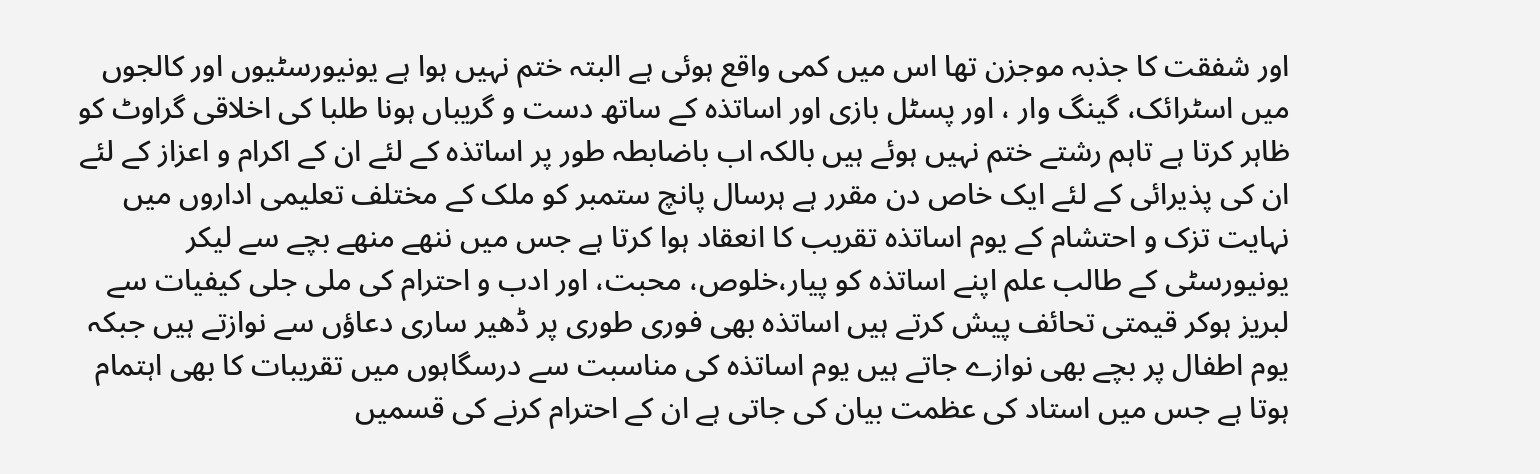اور شفقت کا جذبہ موجزن تھا اس میں کمی واقع ہوئی ہے البتہ ختم نہیں ہوا ہے یونیورسٹیوں اور کالجوں میں اسٹرائک، گینگ وار ، اور پسٹل بازی اور اساتذہ کے ساتھ دست و گریباں ہونا طلبا کی اخلاقی گراوٹ کو ظاہر کرتا ہے تاہم رشتے ختم نہیں ہوئے ہیں بالکہ اب باضابطہ طور پر اساتذہ کے لئے ان کے اکرام و اعزاز کے لئے ان کی پذیرائی کے لئے ایک خاص دن مقرر ہے ہرسال پانچ ستمبر کو ملک کے مختلف تعلیمی اداروں میں نہایت تزک و احتشام کے یوم اساتذہ تقریب کا انعقاد ہوا کرتا ہے جس میں ننھے منھے بچے سے لیکر یونیورسٹی کے طالب علم اپنے اساتذہ کو پیار،خلوص، محبت، اور ادب و احترام کی ملی جلی کیفیات سے لبریز ہوکر قیمتی تحائف پیش کرتے ہیں اساتذہ بھی فوری طوری پر ڈھیر ساری دعاؤں سے نوازتے ہیں جبکہ یوم اطفال پر بچے بھی نوازے جاتے ہیں یوم اساتذہ کی مناسبت سے درسگاہوں میں تقریبات کا بھی اہتمام ہوتا ہے جس میں استاد کی عظمت بیان کی جاتی ہے ان کے احترام کرنے کی قسمیں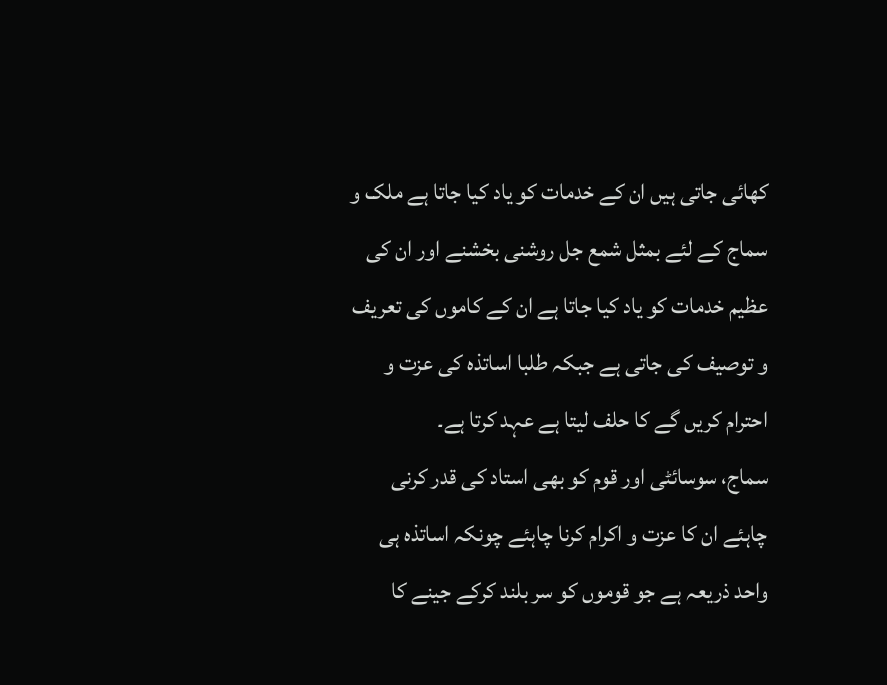کھائی جاتی ہیں ان کے خدمات کو یاد کیا جاتا ہے ملک و سماج کے لئے بمثل شمع جل روشنی بخشنے اور ان کی عظیم خدمات کو یاد کیا جاتا ہے ان کے کاموں کی تعریف و توصیف کی جاتی ہے جبکہ طلبا اساتذہ کی عزت و احترام کریں گے کا حلف لیتا ہے عہد کرتا ہے۔
سماج، سوسائٹی اور قوم کو بھی استاد کی قدر کرنی چاہئے ان کا عزت و اکرام کرنا چاہئے چونکہ اساتذہ ہی واحد ذریعہ ہے جو قوموں کو سر بلند کرکے جینے کا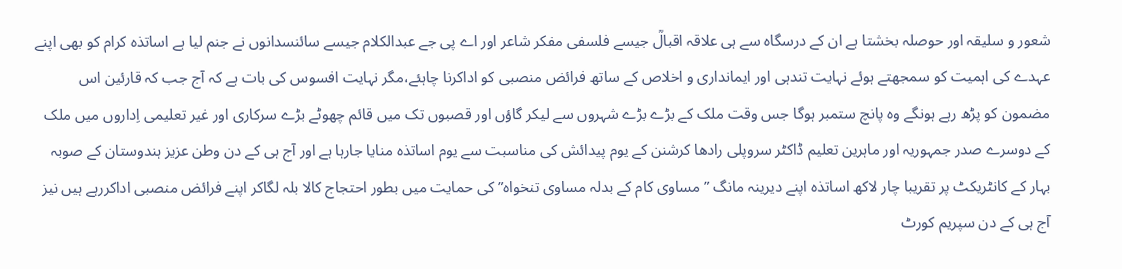شعور و سلیقہ اور حوصلہ بخشتا ہے ان کے درسگاہ سے ہی علاقہ اقبالؒ جیسے فلسفی مفکر شاعر اور اے پی جے عبدالکلام جیسے سائنسدانوں نے جنم لیا ہے اساتذہ کرام کو بھی اپنے عہدے کی اہمیت کو سمجھتے ہوئے نہایت تندہی اور ایمانداری و اخلاص کے ساتھ فرائض منصبی کو اداکرنا چاہئے،مگر نہایت افسوس کی بات ہے کہ آج جب کہ قارئین اس مضمون کو پڑھ رہے ہونگے وہ پانچ ستمبر ہوگا جس وقت ملک کے بڑے بڑے شہروں سے لیکر گاؤں اور قصبوں تک میں قائم چھوٹے بڑے سرکاری اور غیر تعلیمی اِداروں میں ملک کے دوسرے صدر جمہوریہ اور ماہرین تعلیم ڈاکٹر سروپلی رادھا کرشنن کے یوم پیدائش کی مناسبت سے یوم اساتذہ منایا جارہا ہے اور آج ہی کے دن وطن عزیز ہندوستان کے صوبہ بہار کے کانٹریکٹ پر تقریبا چار لاکھ اساتذہ اپنے دیرینہ مانگ ” مساوی کام کے بدلہ مساوی تنخواہ” کی حمایت میں بطور احتجاج کالا بلہ لگاکر اپنے فرائض منصبی اداکررہے ہیں نیز آج ہی کے دن سپریم کورٹ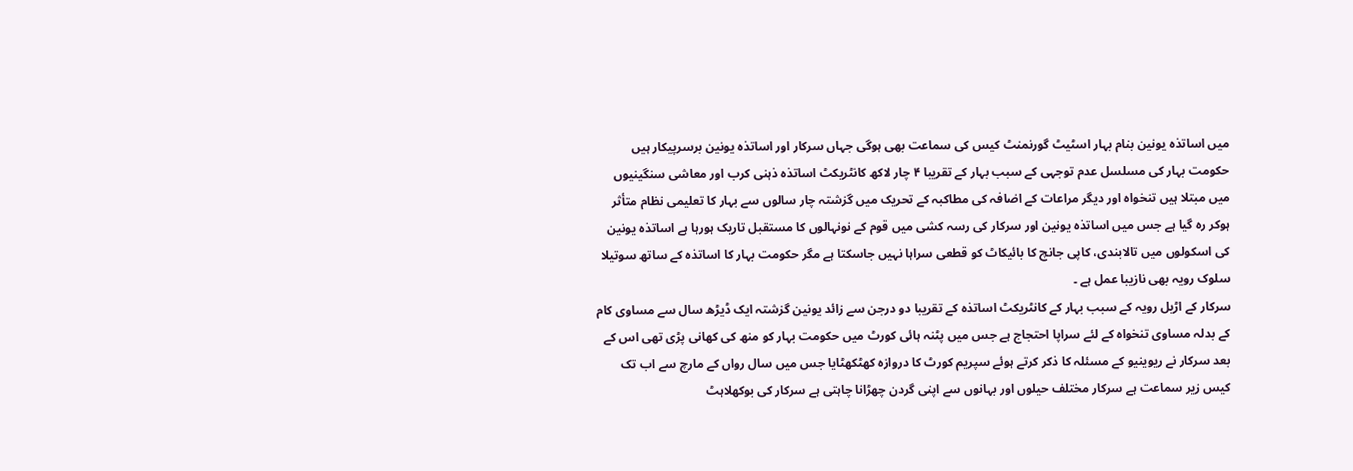میں اساتذہ یونین بنام بہار اسٹیٹ گورنمنٹ کیس کی سماعت بھی ہوگی جہاں سرکار اور اساتذہ یونین برسرپیکار ہیں حکومت بہار کی مسلسل عدم توجہی کے سبب بہار کے تقریبا ۴ چار لاکھ کانٹریکٹ اساتذہ ذہنی کرب اور معاشی سنگینیوں میں مبتلا ہیں تنخواہ اور دیگر مراعات کے اضافہ کی مطاکبہ کے تحریک میں گزشتہ چار سالوں سے بہار کا تعلیمی نظام متأثر ہوکر رہ گیا ہے جس میں اساتذہ یونین اور سرکار کی رسہ کشی میں قوم کے نونہالوں کا مستقبل تاریک ہورہا ہے اساتذہ یونین کی اسکولوں میں تالابندی، کاپی جانچ کا بائیکاٹ کو قطعی سراہا نہیں جاسکتا ہے مگر حکومت بہار کا اساتذہ کے ساتھ سوتیلا سلوک رویہ بھی نازیبا عمل ہے ۔
سرکار کے اڑیل رویہ کے سبب بہار کے کانٹریکٹ اساتذہ کے تقریبا دو درجن سے زائد یونین گزشتہ ایک ڈیڑھ سال سے مساوی کام کے بدلہ مساوی تنخواہ کے لئے سراپا احتجاج ہے جس میں پٹنہ ہائی کورٹ میں حکومت بہار کو منھ کی کھانی پڑی تھی اس کے بعد سرکار نے ریوینیو کے مسئلہ کا ذکر کرتے ہوئے سپریم کورٹ کا دروازہ کھٹکھٹایا جس میں سال رواں کے مارچ سے اب تک کیس زیر سماعت ہے سرکار مختلف حیلوں اور بہانوں سے اپنی گردن چھڑانا چاہتی ہے سرکار کی بوکھلاہٹ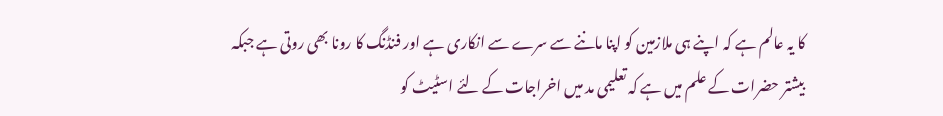کا یہ عالم ہے کہ اپنے ہی ملازمین کو اپنا ماننے سے سرے سے انکاری ہے اور فنڈنگ کا رونا بھی روتی ہے جبکہ بیشتر حضرات کے علم میں ہے کہ تعلیمی مد میں اخراجات کے لئے اسٹیٹ کو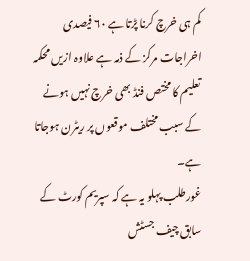کم ہی خرچ کرنا پڑتا ہے ۶۰ فیصدی اخراجات مرکز کے ذمہ ہے علاوہ ازیں محکمہ تعلیم کا مختص فنڈ بھی خرچ نہیں ہونے کے سبب مختلف موقعوں پر ریٹرن ہوجاتا ہے۔
غورطلب پہلو یہ ہے کہ سپریم کورٹ کے سابق چیف جسٹش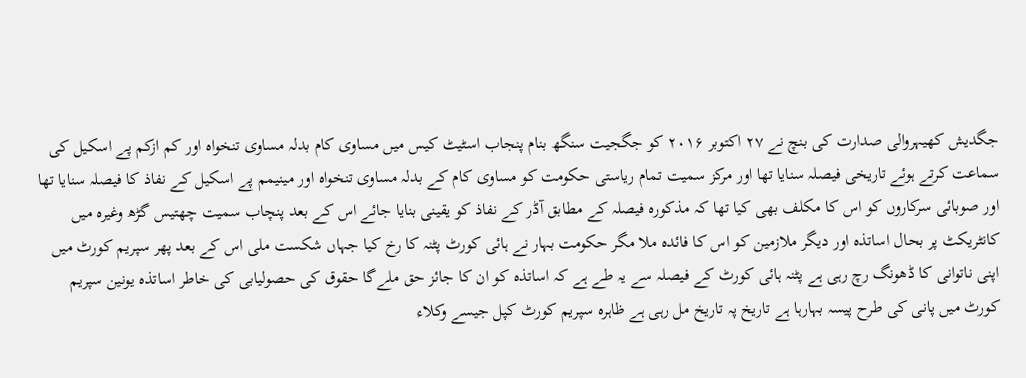جگدیش کھیہروالی صدارت کی بنچ نے ۲۷ اکتوبر ۲۰۱۶ کو جگجیت سنگھ بنام پنجاب اسٹیٹ کیس میں مساوی کام بدلہ مساوی تنخواہ اور کم ازکم پے اسکیل کی سماعت کرتے ہوئے تاریخی فیصلہ سنایا تھا اور مرکز سمیت تمام ریاستی حکومت کو مساوی کام کے بدلہ مساوی تنخواہ اور مینیمم پے اسکیل کے نفاذ کا فیصلہ سنایا تھا اور صوبائی سرکاروں کو اس کا مکلف بھی کیا تھا کہ مذکورہ فیصلہ کے مطابق آڈر کے نفاذ کو یقینی بنایا جائے اس کے بعد پنچاب سمیت چھتیس گڑھ وغیرہ میں کانٹریکٹ پر بحال اساتذہ اور دیگر ملازمین کو اس کا فائدہ ملا مگر حکومت بہار نے ہائی کورٹ پٹنہ کا رخ کیا جہاں شکست ملی اس کے بعد پھر سپریم کورٹ میں اپنی ناتوانی کا ڈھونگ رچ رہی ہے پٹنہ ہائی کورٹ کے فیصلہ سے یہ طے ہے کہ اساتذہ کو ان کا جائز حق ملےگا حقوق کی حصولیابی کی خاطر اساتذہ یونین سپریم کورٹ میں پانی کی طرح پیسہ بہارہا ہے تاریخ پہ تاریخ مل رہی ہے ظاہرہ سپریم کورٹ کپل جیسے وکلاء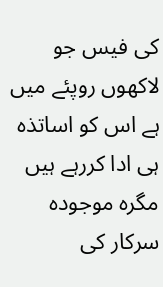کی فیس جو لاکھوں روپئے میں ہے اس کو اساتذہ ہی ادا کررہے ہیں مگرہ موجودہ سرکار کی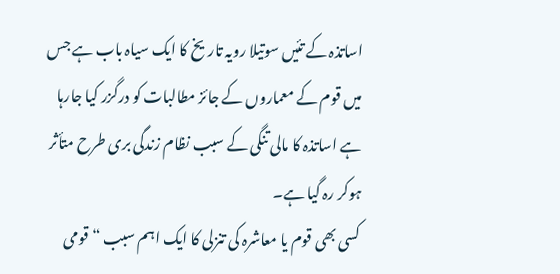اساتذہ کے تئیں سوتیلا رویہ تاریخ کا ایک سیاہ باب ہے جس میں قوم کے معماروں کے جائز مطالبات کو درگزر کیا جارہا ہے اساتذہ کا مالی تنگی کے سبب نظام زندگی بری طرح متأثر ہوکر رہ گیا ہے۔
کسی بھی قوم یا معاشرہ کی تنزلی کا ایک اہم سبب “قومی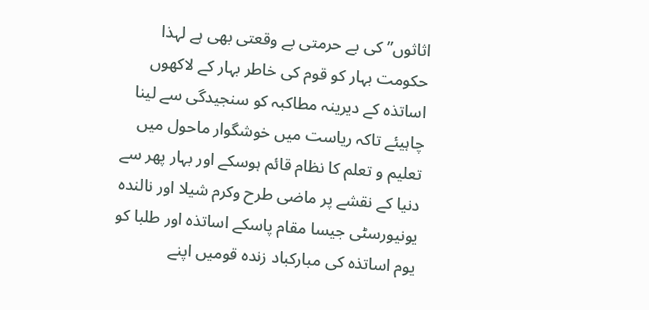اثاثوں” کی بے حرمتی بے وقعتی بھی ہے لہذا حکومت بہار کو قوم کی خاطر بہار کے لاکھوں اساتذہ کے دیرینہ مطاکبہ کو سنجیدگی سے لینا چاہیئے تاکہ ریاست میں خوشگوار ماحول میں تعلیم و تعلم کا نظام قائم ہوسکے اور بہار پھر سے دنیا کے نقشے پر ماضی طرح وکرم شیلا اور نالندہ یونیورسٹی جیسا مقام پاسکے اساتذہ اور طلبا کو یوم اساتذہ کی مبارکباد زندہ قومیں اپنے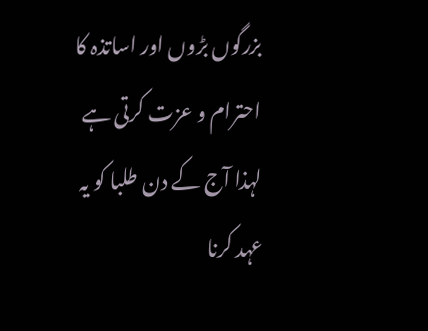بزرگوں بڑوں اور اساتذہ کا احترام و عزت کرتی ہے لہذا آج کے دن طلبا کو یہ عہد کرنا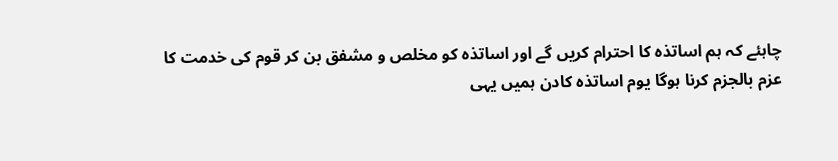چاہئے کہ ہم اساتذہ کا احترام کریں گے اور اساتذہ کو مخلص و مشفق بن کر قوم کی خدمت کا عزم بالجزم کرنا ہوگا یوم اساتذہ کادن ہمیں یہی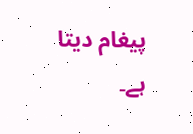پیغام دیتا ہے۔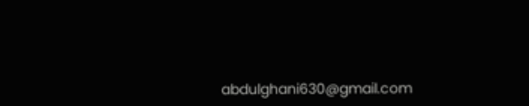abdulghani630@gmail.com